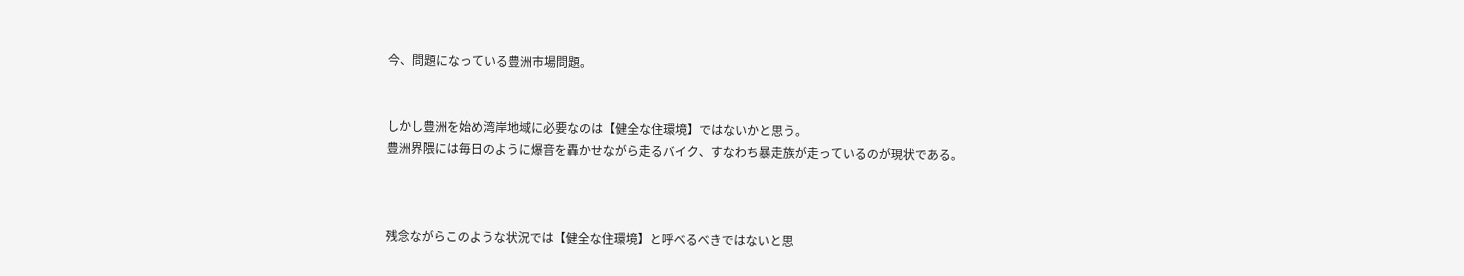今、問題になっている豊洲市場問題。


しかし豊洲を始め湾岸地域に必要なのは【健全な住環境】ではないかと思う。
豊洲界隈には毎日のように爆音を轟かせながら走るバイク、すなわち暴走族が走っているのが現状である。



残念ながらこのような状況では【健全な住環境】と呼べるべきではないと思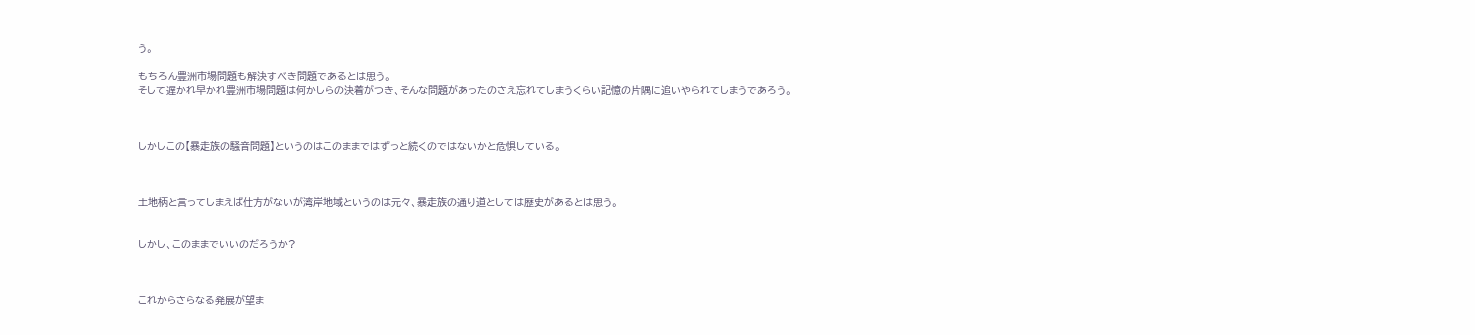う。

もちろん豊洲市場問題も解決すべき問題であるとは思う。
そして遅かれ早かれ豊洲市場問題は何かしらの決着がつき、そんな問題があったのさえ忘れてしまうくらい記憶の片隅に追いやられてしまうであろう。



しかしこの【暴走族の騒音問題】というのはこのままではずっと続くのではないかと危惧している。



土地柄と言ってしまえば仕方がないが湾岸地域というのは元々、暴走族の通り道としては歴史があるとは思う。


しかし、このままでいいのだろうか?



これからさらなる発展が望ま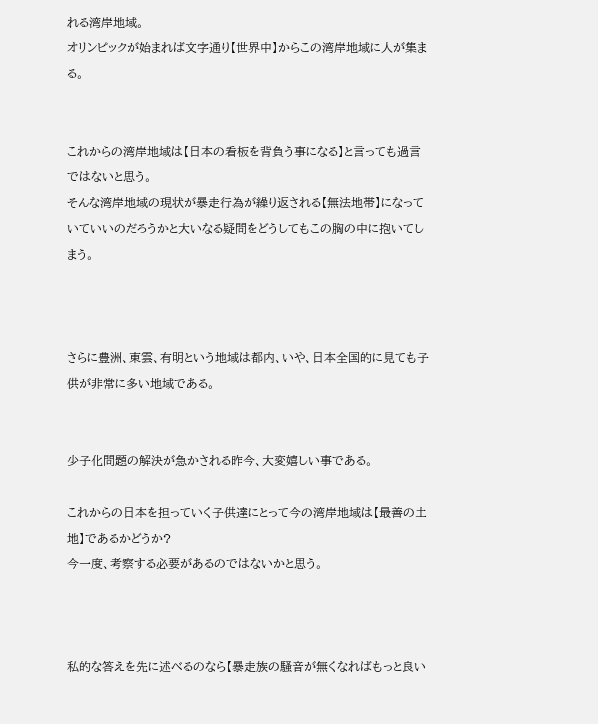れる湾岸地域。
オリンピックが始まれば文字通り【世界中】からこの湾岸地域に人が集まる。


これからの湾岸地域は【日本の看板を背負う事になる】と言っても過言ではないと思う。
そんな湾岸地域の現状が暴走行為が繰り返される【無法地帯】になっていていいのだろうかと大いなる疑問をどうしてもこの胸の中に抱いてしまう。



さらに豊洲、東雲、有明という地域は都内、いや、日本全国的に見ても子供が非常に多い地域である。


少子化問題の解決が急かされる昨今、大変嬉しい事である。

これからの日本を担っていく子供達にとって今の湾岸地域は【最善の土地】であるかどうか?
今一度、考察する必要があるのではないかと思う。



私的な答えを先に述べるのなら【暴走族の騒音が無くなればもっと良い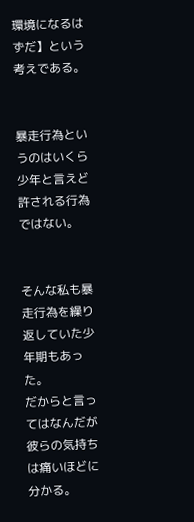環境になるはずだ】という考えである。


暴走行為というのはいくら少年と言えど許される行為ではない。


そんな私も暴走行為を繰り返していた少年期もあった。
だからと言ってはなんだが彼らの気持ちは痛いほどに分かる。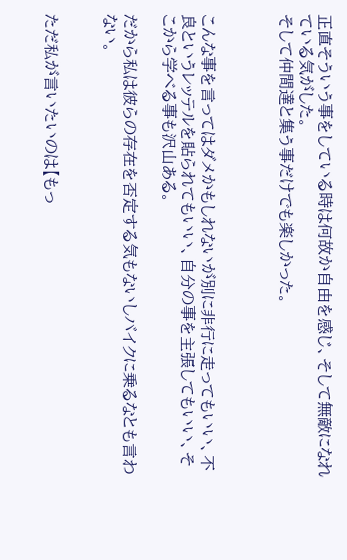正直そういう事をしている時は何故か自由を感じ、そして無敵になれている気がした。
そして仲間達と集う事だけでも楽しかった。



こんな事を言ってはダメかもしれないが別に非行に走ってもいい、不良というレッテルを貼られてもいい、自分の事を主張してもいい、そこから学べる事も沢山ある。

だから私は彼らの存在を否定する気もないしバイクに乗るなとも言わない。


ただ私が言いたいのは【もっ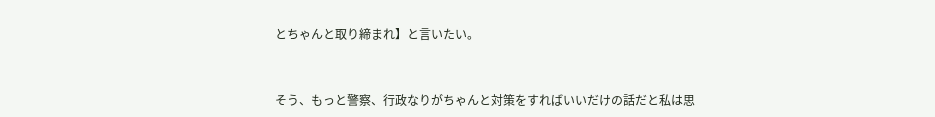とちゃんと取り締まれ】と言いたい。


そう、もっと警察、行政なりがちゃんと対策をすればいいだけの話だと私は思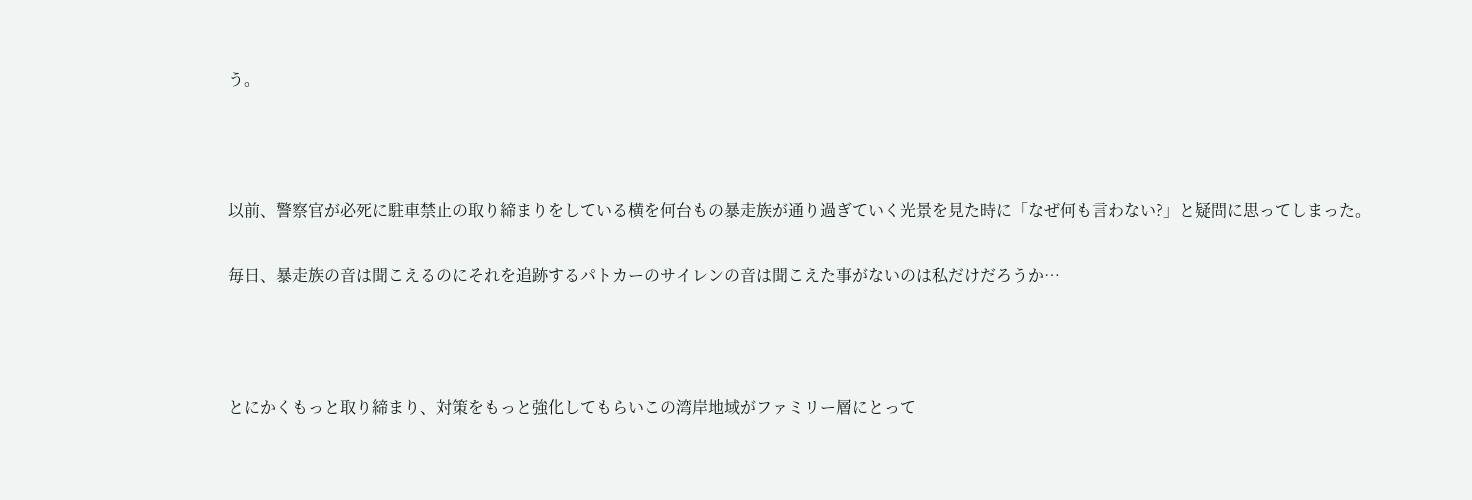う。



以前、警察官が必死に駐車禁止の取り締まりをしている横を何台もの暴走族が通り過ぎていく光景を見た時に「なぜ何も言わない?」と疑問に思ってしまった。

毎日、暴走族の音は聞こえるのにそれを追跡するパトカーのサイレンの音は聞こえた事がないのは私だけだろうか…



とにかくもっと取り締まり、対策をもっと強化してもらいこの湾岸地域がファミリー層にとって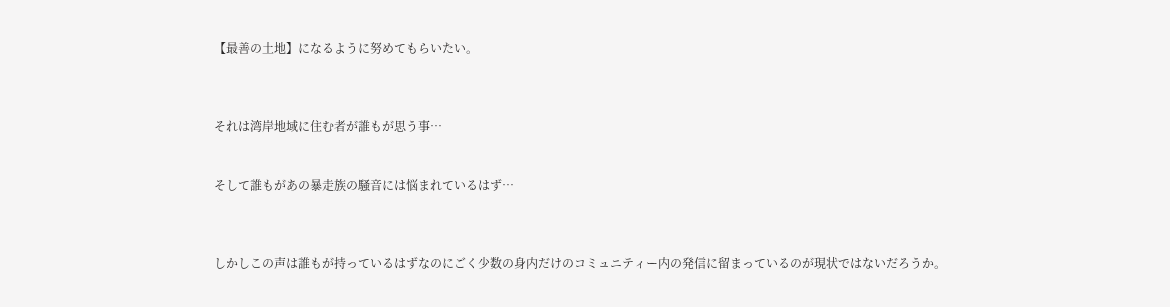【最善の土地】になるように努めてもらいたい。



それは湾岸地域に住む者が誰もが思う事…


そして誰もがあの暴走族の騒音には悩まれているはず…



しかしこの声は誰もが持っているはずなのにごく少数の身内だけのコミュニティー内の発信に留まっているのが現状ではないだろうか。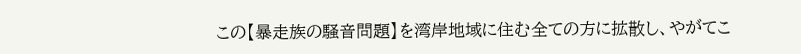この【暴走族の騒音問題】を湾岸地域に住む全ての方に拡散し、やがてこ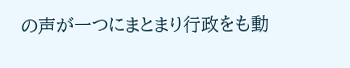の声が一つにまとまり行政をも動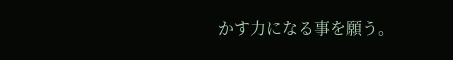かす力になる事を願う。